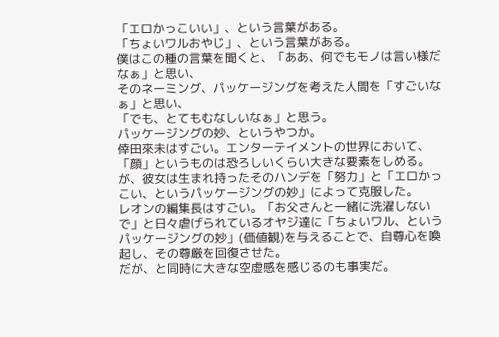「エロかっこいい」、という言葉がある。
「ちょいワルおやじ」、という言葉がある。
僕はこの種の言葉を聞くと、「ああ、何でもモノは言い様だなぁ」と思い、
そのネーミング、パッケージングを考えた人間を「すごいなぁ」と思い、
「でも、とてもむなしいなぁ」と思う。
パッケージングの妙、というやつか。
倖田來未はすごい。エンターテイメントの世界において、「顔」というものは恐ろしいくらい大きな要素をしめる。が、彼女は生まれ持ったそのハンデを「努力」と「エロかっこい、というパッケージングの妙」によって克服した。
レオンの編集長はすごい。「お父さんと一緒に洗濯しないで」と日々虐げられているオヤジ達に「ちょいワル、というパッケージングの妙」(価値観)を与えることで、自尊心を喚起し、その尊厳を回復させた。
だが、と同時に大きな空虚感を感じるのも事実だ。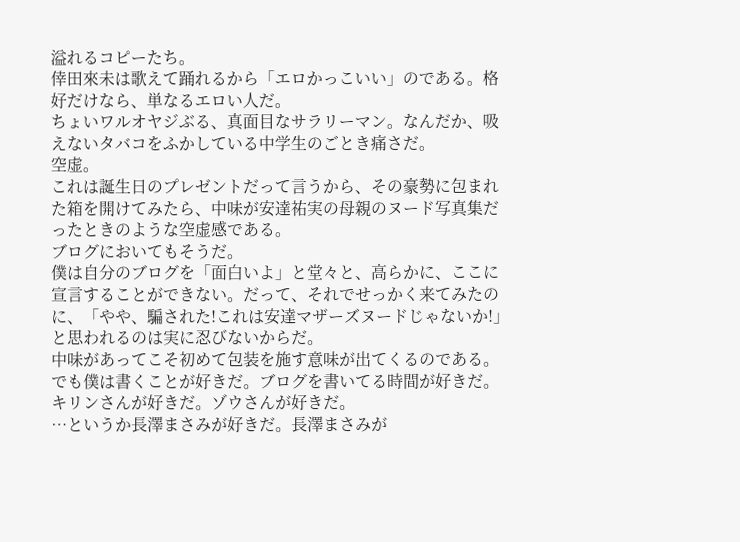溢れるコピーたち。
倖田來未は歌えて踊れるから「エロかっこいい」のである。格好だけなら、単なるエロい人だ。
ちょいワルオヤジぶる、真面目なサラリーマン。なんだか、吸えないタバコをふかしている中学生のごとき痛さだ。
空虚。
これは誕生日のプレゼントだって言うから、その豪勢に包まれた箱を開けてみたら、中味が安達祐実の母親のヌード写真集だったときのような空虚感である。
ブログにおいてもそうだ。
僕は自分のブログを「面白いよ」と堂々と、高らかに、ここに宣言することができない。だって、それでせっかく来てみたのに、「やや、騙された!これは安達マザーズヌードじゃないか!」と思われるのは実に忍びないからだ。
中味があってこそ初めて包装を施す意味が出てくるのである。
でも僕は書くことが好きだ。ブログを書いてる時間が好きだ。キリンさんが好きだ。ゾウさんが好きだ。
…というか長澤まさみが好きだ。長澤まさみが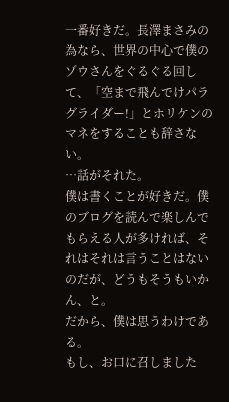一番好きだ。長澤まさみの為なら、世界の中心で僕のゾウさんをぐるぐる回して、「空まで飛んでけパラグライダー!」とホリケンのマネをすることも辞さない。
…話がそれた。
僕は書くことが好きだ。僕のブログを読んで楽しんでもらえる人が多ければ、それはそれは言うことはないのだが、どうもそうもいかん、と。
だから、僕は思うわけである。
もし、お口に召しました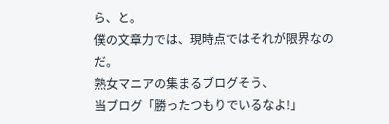ら、と。
僕の文章力では、現時点ではそれが限界なのだ。
熟女マニアの集まるブログそう、
当ブログ「勝ったつもりでいるなよ!」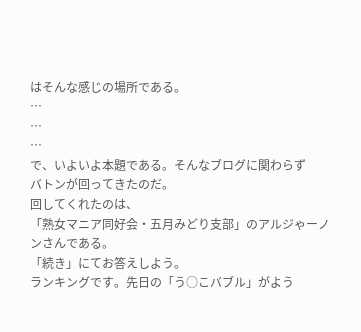はそんな感じの場所である。
…
…
…
で、いよいよ本題である。そんなブログに関わらず
バトンが回ってきたのだ。
回してくれたのは、
「熟女マニア同好会・五月みどり支部」のアルジゃーノンさんである。
「続き」にてお答えしよう。
ランキングです。先日の「う○こバブル」がよう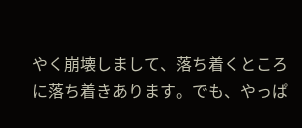やく崩壊しまして、落ち着くところに落ち着きあります。でも、やっぱ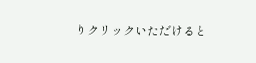りクリックいただけると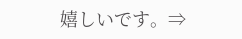嬉しいです。⇒